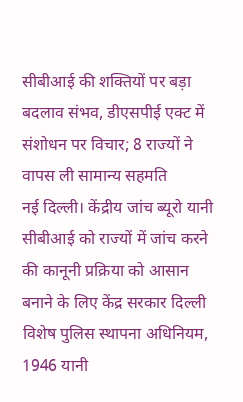सीबीआई की शक्तियों पर बड़ा बदलाव संभव, डीएसपीई एक्ट में संशोधन पर विचार; 8 राज्यों ने वापस ली सामान्य सहमति
नई दिल्ली। केंद्रीय जांच ब्यूरो यानी सीबीआई को राज्यों में जांच करने की कानूनी प्रक्रिया को आसान बनाने के लिए केंद्र सरकार दिल्ली विशेष पुलिस स्थापना अधिनियम, 1946 यानी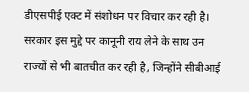डीएसपीई एक्ट में संशोधन पर विचार कर रही है। सरकार इस मुद्दे पर कानूनी राय लेने के साथ उन राज्यों से भी बातचीत कर रही है, जिन्होंने सीबीआई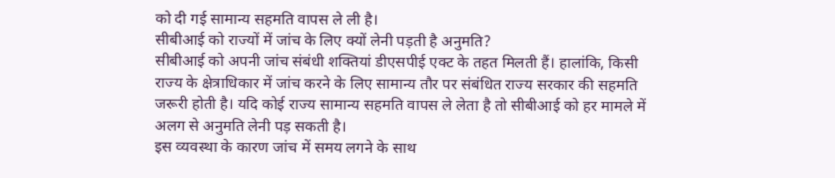को दी गई सामान्य सहमति वापस ले ली है।
सीबीआई को राज्यों में जांच के लिए क्यों लेनी पड़ती है अनुमति?
सीबीआई को अपनी जांच संबंधी शक्तियां डीएसपीई एक्ट के तहत मिलती हैं। हालांकि, किसी राज्य के क्षेत्राधिकार में जांच करने के लिए सामान्य तौर पर संबंधित राज्य सरकार की सहमति जरूरी होती है। यदि कोई राज्य सामान्य सहमति वापस ले लेता है तो सीबीआई को हर मामले में अलग से अनुमति लेनी पड़ सकती है।
इस व्यवस्था के कारण जांच में समय लगने के साथ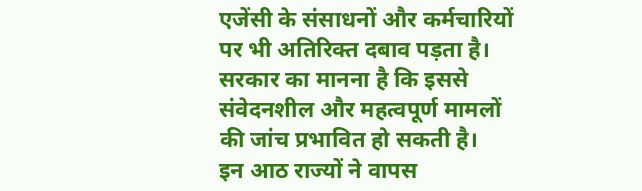एजेंसी के संसाधनों और कर्मचारियों पर भी अतिरिक्त दबाव पड़ता है। सरकार का मानना है कि इससे संवेदनशील और महत्वपूर्ण मामलों की जांच प्रभावित हो सकती है।
इन आठ राज्यों ने वापस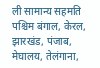ली सामान्य सहमति
पश्चिम बंगाल, केरल, झारखंड, पंजाब, मेघालय, तेलंगाना,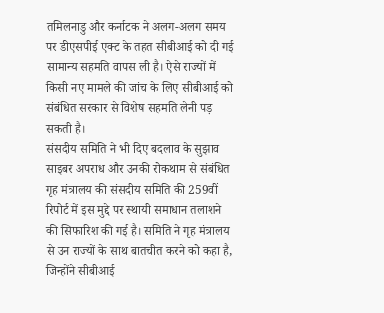तमिलनाडु और कर्नाटक ने अलग-अलग समय पर डीएसपीई एक्ट के तहत सीबीआई को दी गई सामान्य सहमति वापस ली है। ऐसे राज्यों में किसी नए मामले की जांच के लिए सीबीआई को संबंधित सरकार से विशेष सहमति लेनी पड़ सकती है।
संसदीय समिति ने भी दिए बदलाव के सुझाव
साइबर अपराध और उनकी रोकथाम से संबंधित गृह मंत्रालय की संसदीय समिति की 259वीं रिपोर्ट में इस मुद्दे पर स्थायी समाधान तलाशने की सिफारिश की गई है। समिति ने गृह मंत्रालय से उन राज्यों के साथ बातचीत करने को कहा है, जिन्होंने सीबीआई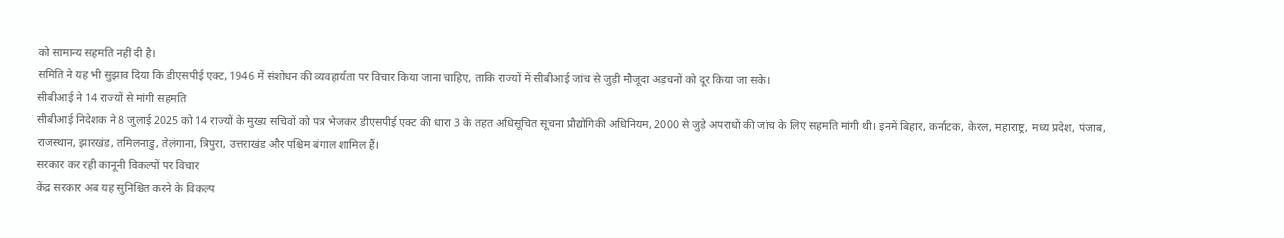को सामान्य सहमति नहीं दी है।
समिति ने यह भी सुझाव दिया कि डीएसपीई एक्ट, 1946 में संशोधन की व्यवहार्यता पर विचार किया जाना चाहिए, ताकि राज्यों में सीबीआई जांच से जुड़ी मौजूदा अड़चनों को दूर किया जा सके।
सीबीआई ने 14 राज्यों से मांगी सहमति
सीबीआई निदेशक ने 8 जुलाई 2025 को 14 राज्यों के मुख्य सचिवों को पत्र भेजकर डीएसपीई एक्ट की धारा 3 के तहत अधिसूचित सूचना प्रौद्योगिकी अधिनियम, 2000 से जुड़े अपराधों की जांच के लिए सहमति मांगी थी। इनमें बिहार, कर्नाटक, केरल, महाराष्ट्र, मध्य प्रदेश, पंजाब, राजस्थान, झारखंड, तमिलनाडु, तेलंगाना, त्रिपुरा, उत्तराखंड और पश्चिम बंगाल शामिल हैं।
सरकार कर रही कानूनी विकल्पों पर विचार
केंद्र सरकार अब यह सुनिश्चित करने के विकल्प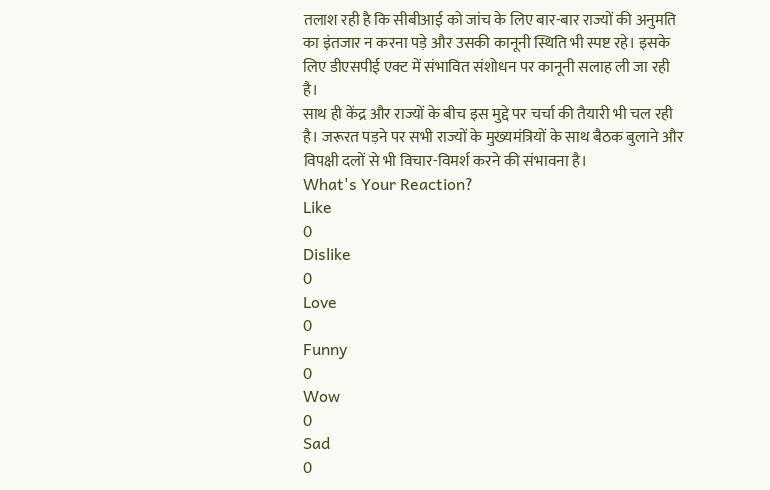तलाश रही है कि सीबीआई को जांच के लिए बार-बार राज्यों की अनुमति का इंतजार न करना पड़े और उसकी कानूनी स्थिति भी स्पष्ट रहे। इसके लिए डीएसपीई एक्ट में संभावित संशोधन पर कानूनी सलाह ली जा रही है।
साथ ही केंद्र और राज्यों के बीच इस मुद्दे पर चर्चा की तैयारी भी चल रही है। जरूरत पड़ने पर सभी राज्यों के मुख्यमंत्रियों के साथ बैठक बुलाने और विपक्षी दलों से भी विचार-विमर्श करने की संभावना है।
What's Your Reaction?
Like
0
Dislike
0
Love
0
Funny
0
Wow
0
Sad
0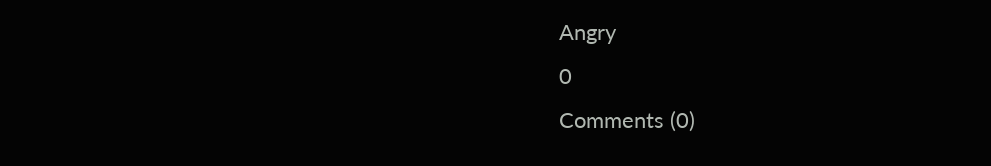Angry
0
Comments (0)